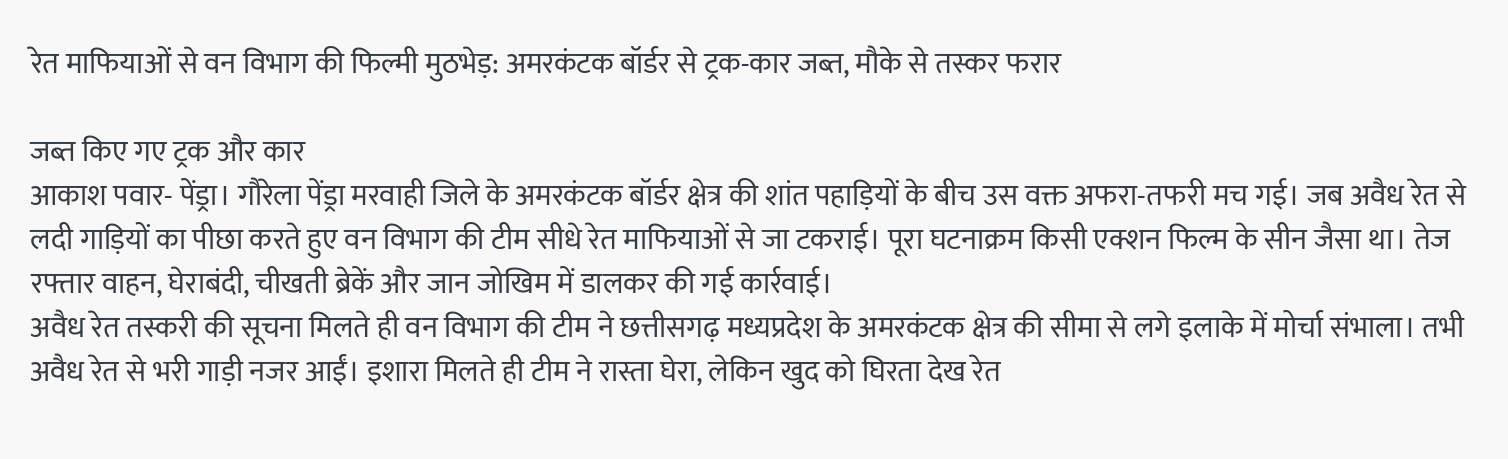रेत माफियाओं से वन विभाग की फिल्मी मुठभेड़: अमरकंटक बॉर्डर से ट्रक-कार जब्त, मौके से तस्कर फरार

जब्त किए गए ट्रक और कार
आकाश पवार- पेंड्रा। गौरेला पेंड्रा मरवाही जिले के अमरकंटक बॉर्डर क्षेत्र की शांत पहाड़ियों के बीच उस वक्त अफरा-तफरी मच गई। जब अवैध रेत से लदी गाड़ियों का पीछा करते हुए वन विभाग की टीम सीधे रेत माफियाओं से जा टकराई। पूरा घटनाक्रम किसी एक्शन फिल्म के सीन जैसा था। तेज रफ्तार वाहन, घेराबंदी, चीखती ब्रेकें और जान जोखिम में डालकर की गई कार्रवाई।
अवैध रेत तस्करी की सूचना मिलते ही वन विभाग की टीम ने छत्तीसगढ़ मध्यप्रदेश के अमरकंटक क्षेत्र की सीमा से लगे इलाके में मोर्चा संभाला। तभी अवैध रेत से भरी गाड़ी नजर आईं। इशारा मिलते ही टीम ने रास्ता घेरा, लेकिन खुद को घिरता देख रेत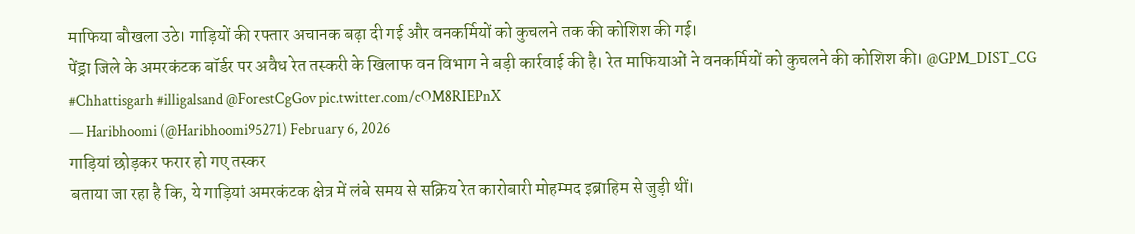माफिया बौखला उठे। गाड़ियों की रफ्तार अचानक बढ़ा दी गई और वनकर्मियों को कुचलने तक की कोशिश की गई।
पेंड्रा जिले के अमरकंटक बॉर्डर पर अवैध रेत तस्करी के खिलाफ वन विभाग ने बड़ी कार्रवाई की है। रेत माफियाओं ने वनकर्मियों को कुचलने की कोशिश की। @GPM_DIST_CG #Chhattisgarh #illigalsand @ForestCgGov pic.twitter.com/cOM8RIEPnX
— Haribhoomi (@Haribhoomi95271) February 6, 2026
गाड़ियां छोड़कर फरार हो गए तस्कर
बताया जा रहा है कि, ये गाड़ियां अमरकंटक क्षेत्र में लंबे समय से सक्रिय रेत कारोबारी मोहम्मद इब्राहिम से जुड़ी थीं।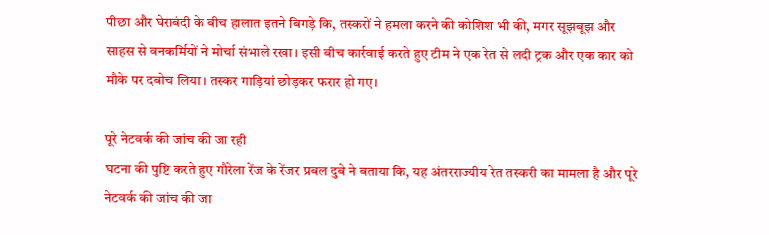पीछा और घेराबंदी के बीच हालात इतने बिगड़े कि, तस्करों ने हमला करने की कोशिश भी की, मगर सूझबूझ और साहस से वनकर्मियों ने मोर्चा संभाले रखा। इसी बीच कार्रवाई करते हुए टीम ने एक रेत से लदी ट्रक और एक कार को मौके पर दबोच लिया। तस्कर गाड़ियां छोड़कर फरार हो गए।

पूरे नेटवर्क की जांच की जा रही
घटना की पुष्टि करते हुए गौरेला रेंज के रेंजर प्रबल दुबे ने बताया कि, यह अंतरराज्यीय रेत तस्करी का मामला है और पूरे नेटवर्क की जांच की जा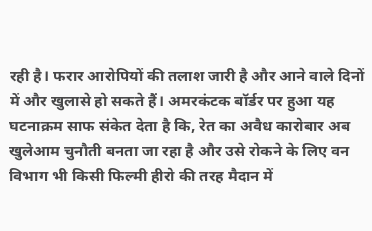रही है। फरार आरोपियों की तलाश जारी है और आने वाले दिनों में और खुलासे हो सकते हैं। अमरकंटक बॉर्डर पर हुआ यह घटनाक्रम साफ संकेत देता है कि, रेत का अवैध कारोबार अब खुलेआम चुनौती बनता जा रहा है और उसे रोकने के लिए वन विभाग भी किसी फिल्मी हीरो की तरह मैदान में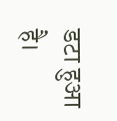डटा हुआ है।